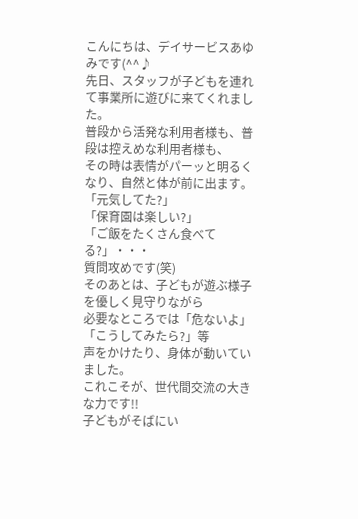こんにちは、デイサービスあゆみです(^^♪
先日、スタッフが子どもを連れて事業所に遊びに来てくれました。
普段から活発な利用者様も、普段は控えめな利用者様も、
その時は表情がパーッと明るくなり、自然と体が前に出ます。
「元気してた?」
「保育園は楽しい?」
「ご飯をたくさん食べてる?」・・・
質問攻めです(笑)
そのあとは、子どもが遊ぶ様子を優しく見守りながら
必要なところでは「危ないよ」「こうしてみたら?」等
声をかけたり、身体が動いていました。
これこそが、世代間交流の大きな力です!!
子どもがそばにい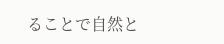ることで自然と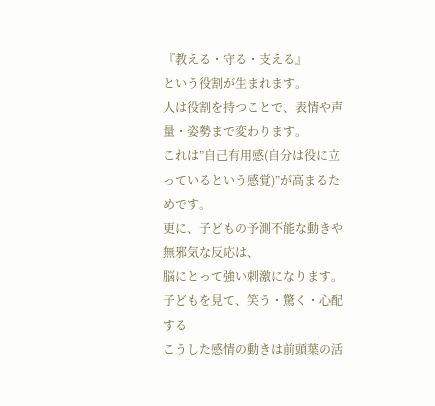『教える・守る・支える』
という役割が生まれます。
人は役割を持つことで、表情や声量・姿勢まで変わります。
これは”自己有用感(自分は役に立っているという感覚)”が高まるためです。
更に、子どもの予測不能な動きや無邪気な反応は、
脳にとって強い刺激になります。
子どもを見て、笑う・驚く・心配する
こうした感情の動きは前頭葉の活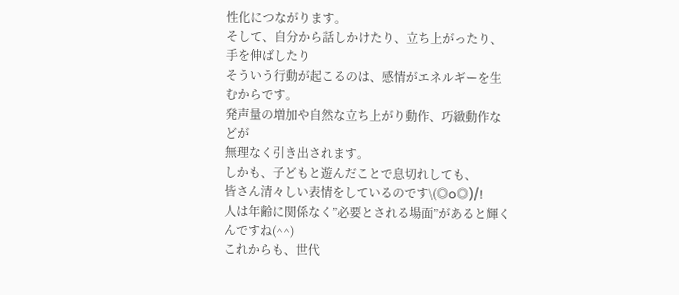性化につながります。
そして、自分から話しかけたり、立ち上がったり、手を伸ばしたり
そういう行動が起こるのは、感情がエネルギーを生むからです。
発声量の増加や自然な立ち上がり動作、巧緻動作などが
無理なく引き出されます。
しかも、子どもと遊んだことで息切れしても、
皆さん清々しい表情をしているのです\(◎o◎)/!
人は年齢に関係なく”必要とされる場面”があると輝くんですね(^^)
これからも、世代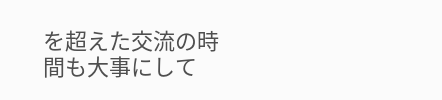を超えた交流の時間も大事にして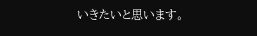いきたいと思います。